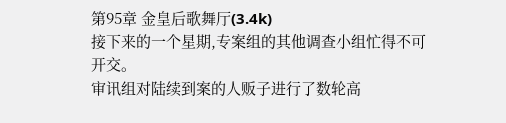第95章 金皇后歌舞厅(3.4k)
接下来的一个星期,专案组的其他调查小组忙得不可开交。
审讯组对陆续到案的人贩子进行了数轮高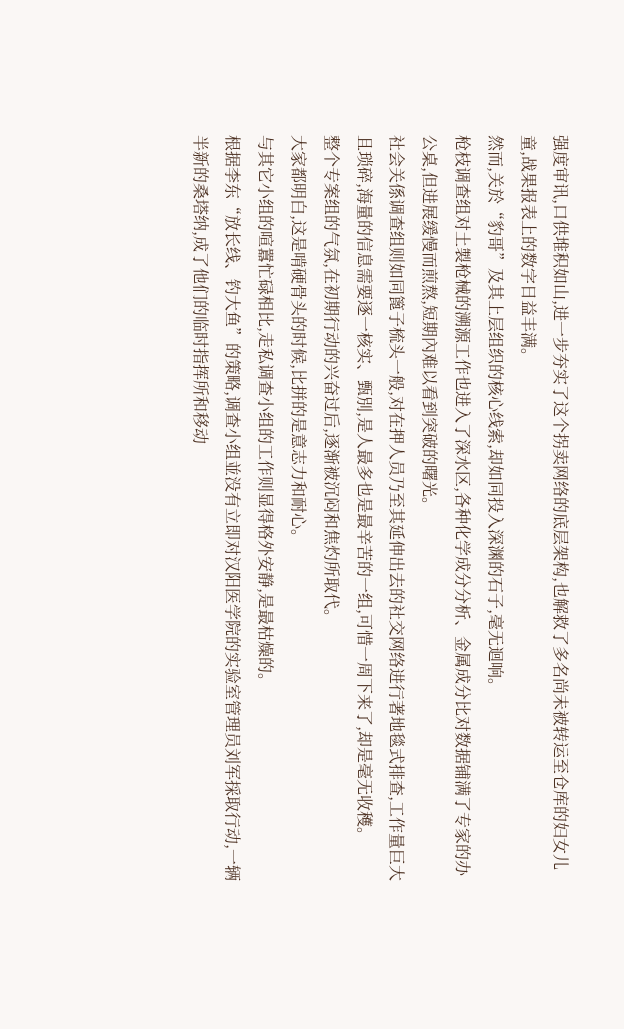强度审讯,口供堆积如山,进一步夯实了这个拐卖网络的底层架构,也解救了多名尚未被转运至仓库的妇女儿童,战果报表上的数字日益丰满。
然而,关於“豹哥”及其上层组织的核心线索,却如同投入深渊的石子,毫无迴响。
枪枝调查组对土製枪械的溯源工作也进入了深水区,各种化学成分分析、金属成分比对数据铺满了专家的办公桌,但进展缓慢而煎熬,短期內难以看到突破的曙光。
社会关係调查组则如同篦子梳头一般,对在押人员乃至其延伸出去的社交网络进行著地毯式排查,工作量巨大且琐碎,海量的信息需要逐一核实、甄別,是人最多也是最辛苦的一组,可惜一周下来了,却是毫无收穫。
整个专案组的气氛,在初期行动的兴奋过后,逐渐被沉闷和焦灼所取代。
大家都明白,这是啃硬骨头的时候,比拼的是意志力和耐心。
与其它小组的喧囂忙碌相比,走私调查小组的工作则显得格外安静,是最枯燥的。
根据李东“放长线、钓大鱼”的策略,调查小组並没有立即对汉阳医学院的实验室管理员刘军採取行动,一辆半新的桑塔纳,成了他们的临时指挥所和移动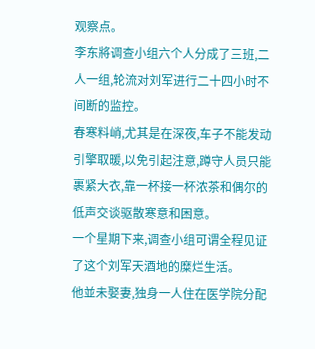观察点。
李东將调查小组六个人分成了三班,二人一组,轮流对刘军进行二十四小时不间断的监控。
春寒料峭,尤其是在深夜,车子不能发动引擎取暖,以免引起注意,蹲守人员只能裹紧大衣,靠一杯接一杯浓茶和偶尔的低声交谈驱散寒意和困意。
一个星期下来,调查小组可谓全程见证了这个刘军天酒地的糜烂生活。
他並未娶妻,独身一人住在医学院分配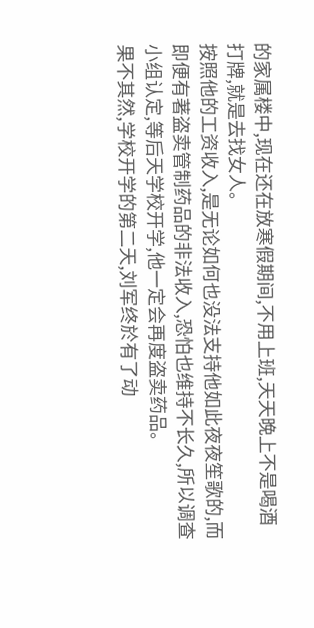的家属楼中,现在还在放寒假期间,不用上班,天天晚上不是喝酒打牌,就是去找女人。
按照他的工资收入,是无论如何也没法支持他如此夜夜笙歌的,而即便有著盗卖管制药品的非法收入,恐怕也维持不长久,所以调查小组认定,等后天学校开学,他一定会再度盗卖药品。
果不其然,学校开学的第二天,刘军终於有了动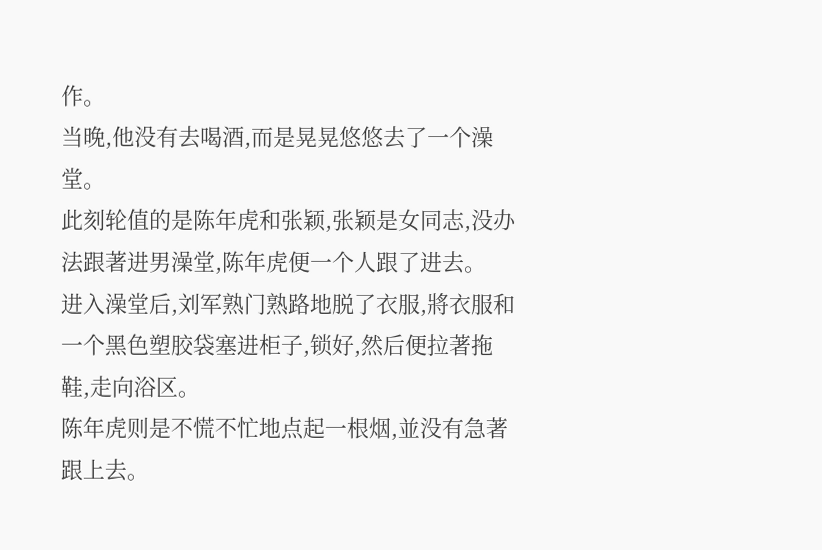作。
当晚,他没有去喝酒,而是晃晃悠悠去了一个澡堂。
此刻轮值的是陈年虎和张颖,张颖是女同志,没办法跟著进男澡堂,陈年虎便一个人跟了进去。
进入澡堂后,刘军熟门熟路地脱了衣服,將衣服和一个黑色塑胶袋塞进柜子,锁好,然后便拉著拖鞋,走向浴区。
陈年虎则是不慌不忙地点起一根烟,並没有急著跟上去。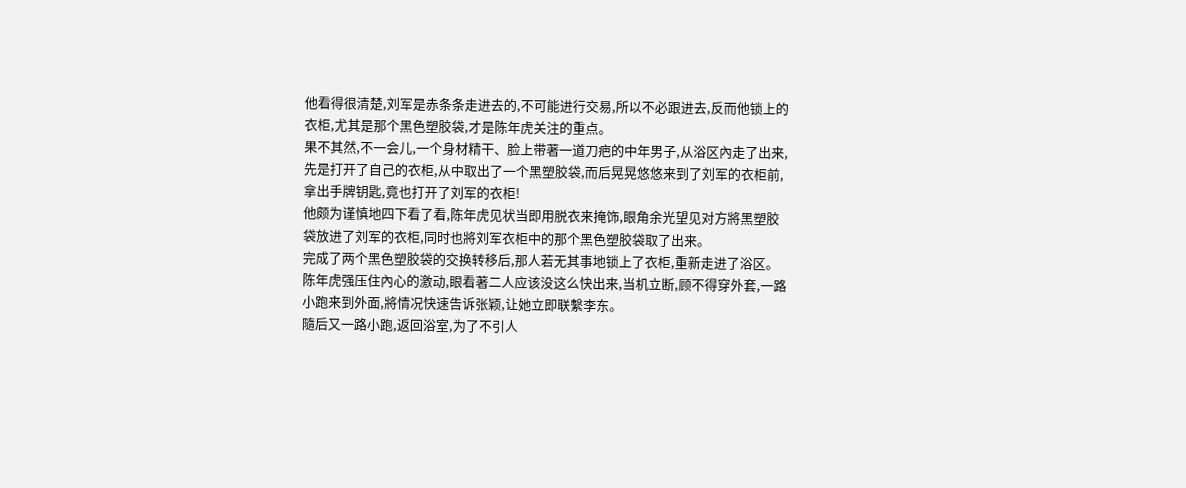他看得很清楚,刘军是赤条条走进去的,不可能进行交易,所以不必跟进去,反而他锁上的衣柜,尤其是那个黑色塑胶袋,才是陈年虎关注的重点。
果不其然,不一会儿,一个身材精干、脸上带著一道刀疤的中年男子,从浴区內走了出来,先是打开了自己的衣柜,从中取出了一个黑塑胶袋,而后晃晃悠悠来到了刘军的衣柜前,拿出手牌钥匙,竟也打开了刘军的衣柜!
他颇为谨慎地四下看了看,陈年虎见状当即用脱衣来掩饰,眼角余光望见对方將黑塑胶袋放进了刘军的衣柜,同时也將刘军衣柜中的那个黑色塑胶袋取了出来。
完成了两个黑色塑胶袋的交换转移后,那人若无其事地锁上了衣柜,重新走进了浴区。
陈年虎强压住內心的激动,眼看著二人应该没这么快出来,当机立断,顾不得穿外套,一路小跑来到外面,將情况快速告诉张颖,让她立即联繫李东。
隨后又一路小跑,返回浴室,为了不引人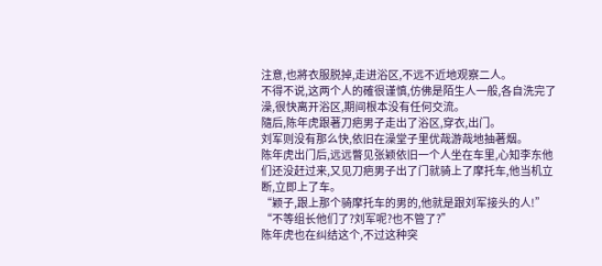注意,也將衣服脱掉,走进浴区,不远不近地观察二人。
不得不说,这两个人的確很谨慎,仿佛是陌生人一般,各自洗完了澡,很快离开浴区,期间根本没有任何交流。
隨后,陈年虎跟著刀疤男子走出了浴区,穿衣,出门。
刘军则没有那么快,依旧在澡堂子里优哉游哉地抽著烟。
陈年虎出门后,远远瞥见张颖依旧一个人坐在车里,心知李东他们还没赶过来,又见刀疤男子出了门就骑上了摩托车,他当机立断,立即上了车。
“颖子,跟上那个骑摩托车的男的,他就是跟刘军接头的人!”
“不等组长他们了?刘军呢?也不管了?”
陈年虎也在纠结这个,不过这种突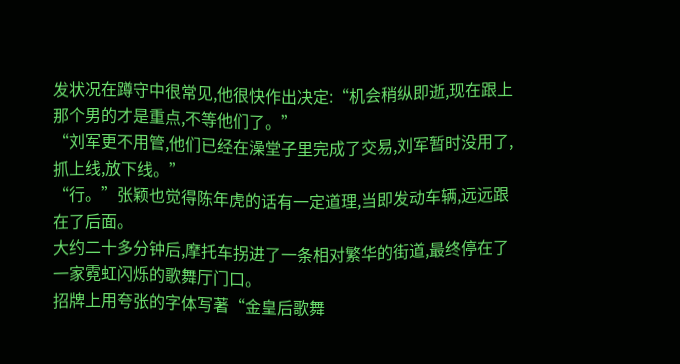发状况在蹲守中很常见,他很快作出决定:“机会稍纵即逝,现在跟上那个男的才是重点,不等他们了。”
“刘军更不用管,他们已经在澡堂子里完成了交易,刘军暂时没用了,抓上线,放下线。”
“行。”张颖也觉得陈年虎的话有一定道理,当即发动车辆,远远跟在了后面。
大约二十多分钟后,摩托车拐进了一条相对繁华的街道,最终停在了一家霓虹闪烁的歌舞厅门口。
招牌上用夸张的字体写著“金皇后歌舞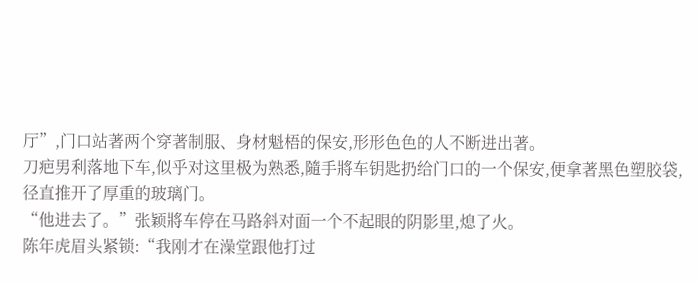厅”,门口站著两个穿著制服、身材魁梧的保安,形形色色的人不断进出著。
刀疤男利落地下车,似乎对这里极为熟悉,隨手將车钥匙扔给门口的一个保安,便拿著黑色塑胶袋,径直推开了厚重的玻璃门。
“他进去了。”张颖將车停在马路斜对面一个不起眼的阴影里,熄了火。
陈年虎眉头紧锁:“我刚才在澡堂跟他打过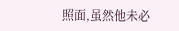照面,虽然他未必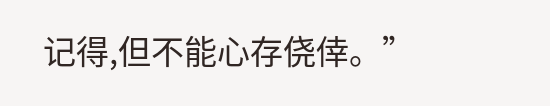记得,但不能心存侥倖。”